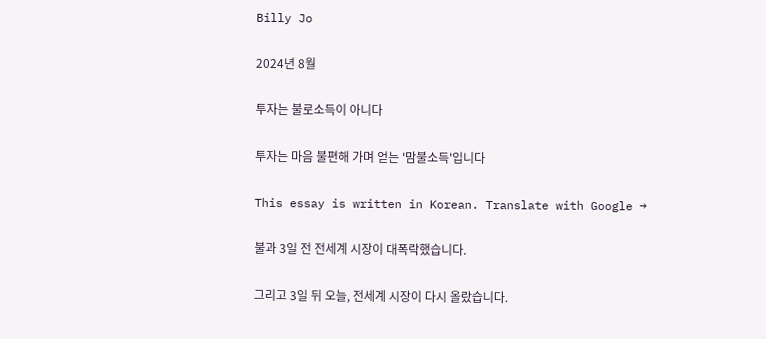Billy Jo

2024년 8월

투자는 불로소득이 아니다

투자는 마음 불편해 가며 얻는 '맘불소득'입니다

This essay is written in Korean. Translate with Google →

불과 3일 전 전세계 시장이 대폭락했습니다.

그리고 3일 뒤 오늘, 전세계 시장이 다시 올랐습니다.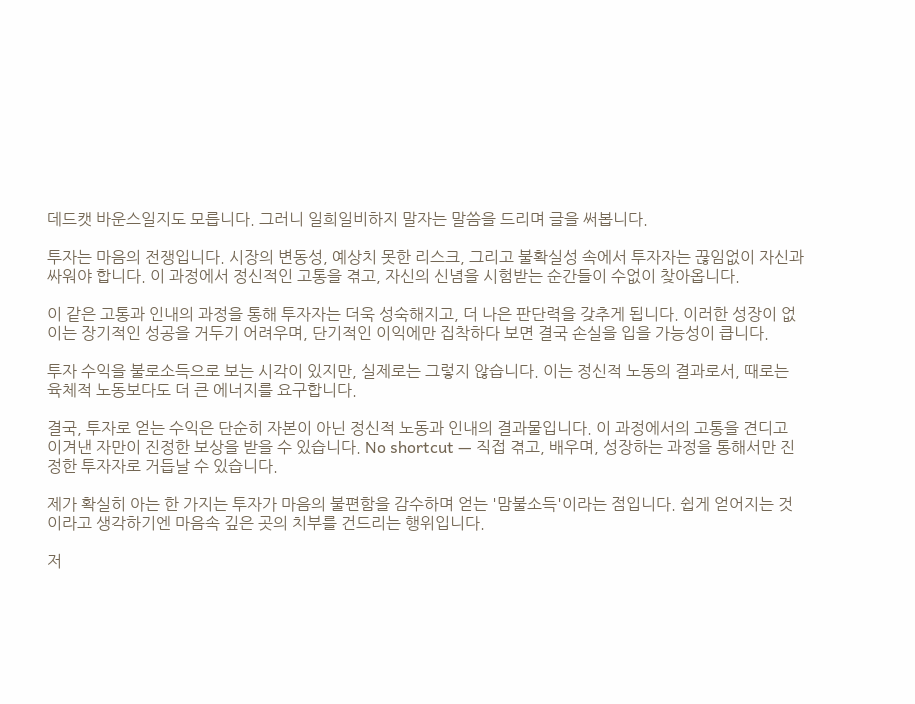데드캣 바운스일지도 모릅니다. 그러니 일희일비하지 말자는 말씀을 드리며 글을 써봅니다.

투자는 마음의 전쟁입니다. 시장의 변동성, 예상치 못한 리스크, 그리고 불확실성 속에서 투자자는 끊임없이 자신과 싸워야 합니다. 이 과정에서 정신적인 고통을 겪고, 자신의 신념을 시험받는 순간들이 수없이 찾아옵니다.

이 같은 고통과 인내의 과정을 통해 투자자는 더욱 성숙해지고, 더 나은 판단력을 갖추게 됩니다. 이러한 성장이 없이는 장기적인 성공을 거두기 어려우며, 단기적인 이익에만 집착하다 보면 결국 손실을 입을 가능성이 큽니다.

투자 수익을 불로소득으로 보는 시각이 있지만, 실제로는 그렇지 않습니다. 이는 정신적 노동의 결과로서, 때로는 육체적 노동보다도 더 큰 에너지를 요구합니다.

결국, 투자로 얻는 수익은 단순히 자본이 아닌 정신적 노동과 인내의 결과물입니다. 이 과정에서의 고통을 견디고 이겨낸 자만이 진정한 보상을 받을 수 있습니다. No shortcut — 직접 겪고, 배우며, 성장하는 과정을 통해서만 진정한 투자자로 거듭날 수 있습니다.

제가 확실히 아는 한 가지는 투자가 마음의 불편함을 감수하며 얻는 '맘불소득'이라는 점입니다. 쉽게 얻어지는 것이라고 생각하기엔 마음속 깊은 곳의 치부를 건드리는 행위입니다.

저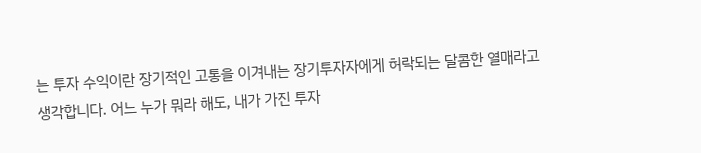는 투자 수익이란 장기적인 고통을 이겨내는 장기투자자에게 허락되는 달콤한 열매라고 생각합니다. 어느 누가 뭐라 해도, 내가 가진 투자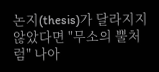논지(thesis)가 달라지지 않았다면 "무소의 뿔처럼" 나아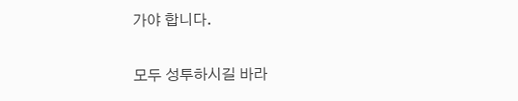가야 합니다.

모두 성투하시길 바라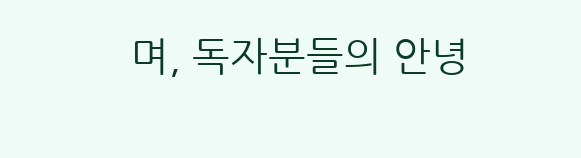며, 독자분들의 안녕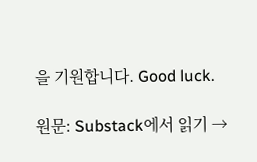을 기원합니다. Good luck.

원문: Substack에서 읽기 →